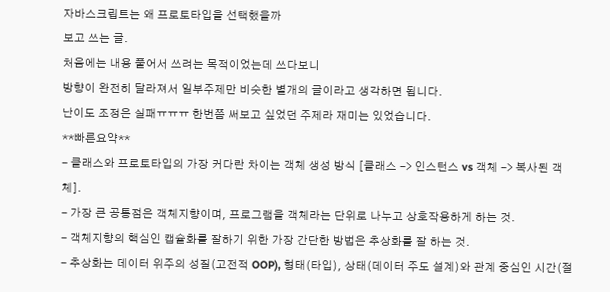자바스크립트는 왜 프로토타입을 선택했을까
보고 쓰는 글.
처음에는 내용 풀어서 쓰려는 목적이었는데 쓰다보니
방향이 완전히 달라져서 일부주제만 비슷한 별개의 글이라고 생각하면 됩니다.
난이도 조정은 실패ㅠㅠㅠ 한번쯤 써보고 싶었던 주제라 재미는 있었습니다.
**빠른요약**
- 클래스와 프로토타입의 가장 커다란 차이는 객체 생성 방식 [클래스 -> 인스턴스 vs 객체 -> 복사된 객체].
- 가장 큰 공통점은 객체지향이며, 프로그램을 객체라는 단위로 나누고 상호작용하게 하는 것.
- 객체지향의 핵심인 캡슐화를 잘하기 위한 가장 간단한 방법은 추상화를 잘 하는 것.
- 추상화는 데이터 위주의 성질(고전적 OOP), 형태(타입), 상태(데이터 주도 설계)와 관계 중심인 시간(절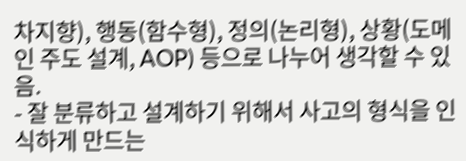차지향), 행동(함수형), 정의(논리형), 상황(도메인 주도 설계, AOP) 등으로 나누어 생각할 수 있음.
- 잘 분류하고 설계하기 위해서 사고의 형식을 인식하게 만드는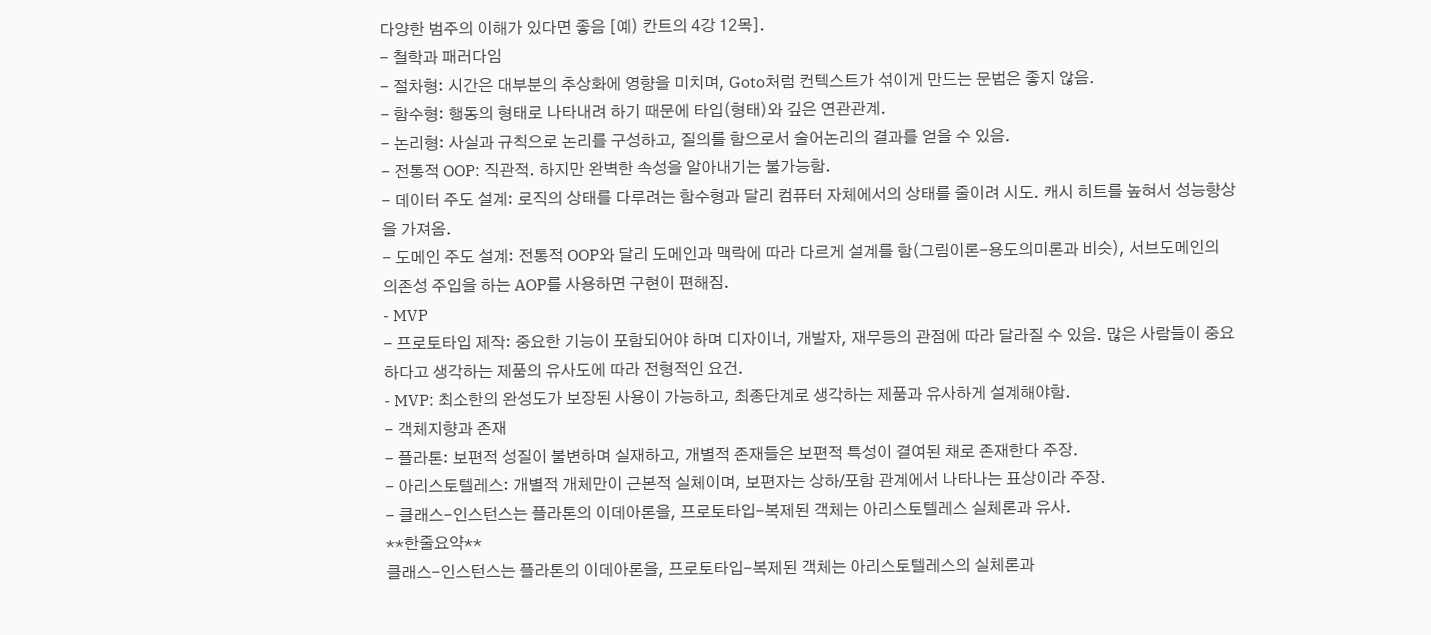다양한 범주의 이해가 있다면 좋음 [예) 칸트의 4강 12목].
- 철학과 패러다임
- 절차형: 시간은 대부분의 추상화에 영향을 미치며, Goto처럼 컨텍스트가 섞이게 만드는 문법은 좋지 않음.
- 함수형: 행동의 형태로 나타내려 하기 때문에 타입(형태)와 깊은 연관관계.
- 논리형: 사실과 규칙으로 논리를 구성하고, 질의를 함으로서 술어논리의 결과를 얻을 수 있음.
- 전통적 OOP: 직관적. 하지만 완벽한 속성을 알아내기는 불가능함.
- 데이터 주도 설계: 로직의 상태를 다루려는 함수형과 달리 컴퓨터 자체에서의 상태를 줄이려 시도. 캐시 히트를 높혀서 성능향상을 가져옴.
- 도메인 주도 설계: 전통적 OOP와 달리 도메인과 맥락에 따라 다르게 설계를 함(그림이론-용도의미론과 비슷), 서브도메인의 의존성 주입을 하는 AOP를 사용하면 구현이 편해짐.
- MVP
- 프로토타입 제작: 중요한 기능이 포함되어야 하며 디자이너, 개발자, 재무등의 관점에 따라 달라질 수 있음. 많은 사람들이 중요하다고 생각하는 제품의 유사도에 따라 전형적인 요건.
- MVP: 최소한의 완성도가 보장된 사용이 가능하고, 최종단계로 생각하는 제품과 유사하게 설계해야함.
- 객체지향과 존재
- 플라톤: 보편적 성질이 불변하며 실재하고, 개별적 존재들은 보편적 특성이 결여된 채로 존재한다 주장.
- 아리스토텔레스: 개별적 개체만이 근본적 실체이며, 보편자는 상하/포함 관계에서 나타나는 표상이라 주장.
- 클래스-인스턴스는 플라톤의 이데아론을, 프로토타입-복제된 객체는 아리스토텔레스 실체론과 유사.
**한줄요약**
클래스-인스턴스는 플라톤의 이데아론을, 프로토타입-복제된 객체는 아리스토텔레스의 실체론과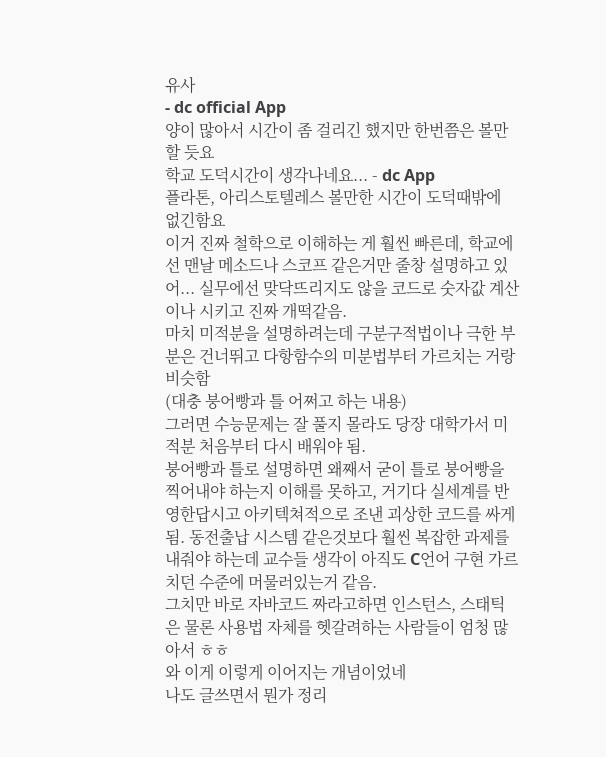유사
- dc official App
양이 많아서 시간이 좀 걸리긴 했지만 한번쯤은 볼만할 듯요
학교 도덕시간이 생각나네요... - dc App
플라톤, 아리스토텔레스 볼만한 시간이 도덕때밖에 없긴함요
이거 진짜 철학으로 이해하는 게 훨씬 빠른데, 학교에선 맨날 메소드나 스코프 같은거만 줄창 설명하고 있어... 실무에선 맞닥뜨리지도 않을 코드로 숫자값 계산이나 시키고 진짜 개떡같음.
마치 미적분을 설명하려는데 구분구적법이나 극한 부분은 건너뛰고 다항함수의 미분법부터 가르치는 거랑 비슷함
(대충 붕어빵과 틀 어쩌고 하는 내용)
그러면 수능문제는 잘 풀지 몰라도 당장 대학가서 미적분 처음부터 다시 배워야 됨.
붕어빵과 틀로 설명하면 왜째서 굳이 틀로 붕어빵을 찍어내야 하는지 이해를 못하고, 거기다 실세계를 반영한답시고 아키텍쳐적으로 조낸 괴상한 코드를 싸게 됨. 동전출납 시스템 같은것보다 훨씬 복잡한 과제를 내줘야 하는데 교수들 생각이 아직도 C언어 구현 가르치던 수준에 머물러있는거 같음.
그치만 바로 자바코드 짜라고하면 인스턴스, 스태틱은 물론 사용법 자체를 헷갈려하는 사람들이 엄청 많아서 ㅎㅎ
와 이게 이렇게 이어지는 개념이었네
나도 글쓰면서 뭔가 정리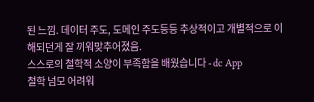된 느낌. 데이터 주도, 도메인 주도등등 추상적이고 개별적으로 이해되던게 잘 끼워맞추어졌음.
스스로의 철학적 소양이 부족함을 배웠습니다 - dc App
철학 넘모 어려워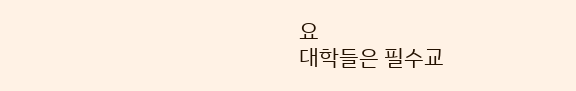요
대학들은 필수교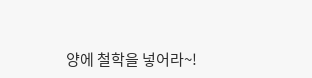양에 철학을 넣어라~!